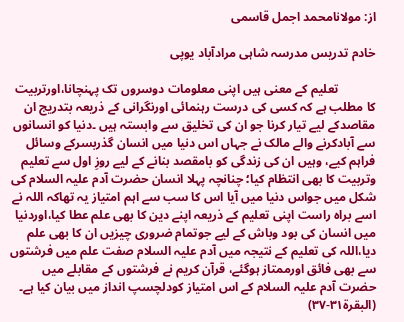از: مولانامحمد اجمل قاسمی

خادم تدریس مدرسہ شاہی مرادآباد یوپی

            تعلیم کے معنی ہیں اپنی معلومات دوسروں تک پہنچانا،اورتربیت کا مطلب ہے کہ کسی کی درست رہنمائی اورنگرانی کے ذریعہ بتدریج ان مقاصدکے لیے تیار کرنا جو ان کی تخلیق سے وابستہ ہیں ۔دنیا کو انسانوں سے آبادکرنے والے مالک نے جہاں اس دنیا میں انسان گذربسرکے وسائل فراہم کیے، وہیں ان کی زندگی کو بامقصد بنانے کے لیے روزِ اول سے تعلیم وتربیت کا بھی انتظام کیا؛ چنانچہ پہلا انسان حضرت آدم علیہ السلام کی شکل میں جواس دنیا میں آیا اس کا سب سے اہم امتیاز یہ تھاکہ اللہ نے اسے براہ راست اپنی تعلیم کے ذریعہ اپنے دین کا بھی علم عطا کیا،اوردنیا میں انسان کی بود وباش کے لیے جوتمام ضروری چیزیں ان کا بھی علم دیا،اللہ کی تعلیم کے نتیجہ میں آدم علیہ السلام صفت علم میں فرشتوں سے بھی فائق اورممتاز ہوگئے، قرآن کریم نے فرشتوں کے مقابلے میں حضرت آدم علیہ السلام کے اس امتیاز کودلچسپ انداز میں بیان کیا ہے۔ (البقرة۳۱-۳۷)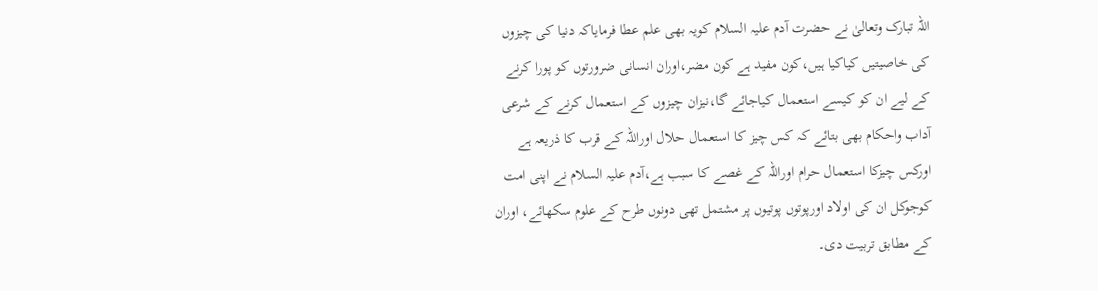اللہ تبارک وتعالیٰ نے حضرت آدم علیہ السلام کویہ بھی علم عطا فرمایاکہ دنیا کی چیزوں کی خاصیتیں کیاکیا ہیں،کون مفید ہے کون مضر،اوران انسانی ضرورتوں کو پورا کرنے کے لیے ان کو کیسے استعمال کیاجائے گا،نیزان چیزوں کے استعمال کرنے کے شرعی آداب واحکام بھی بتائے کہ کس چیز کا استعمال حلال اوراللہ کے قرب کا ذریعہ ہے اورکس چیزکا استعمال حرام اوراللہ کے غصے کا سبب ہے،آدم علیہ السلام نے اپنی امت کوجوکل ان کی اولاد اورپوتوں پوتیوں پر مشتمل تھی دونوں طرح کے علوم سکھائے، اوران کے مطابق تربیت دی۔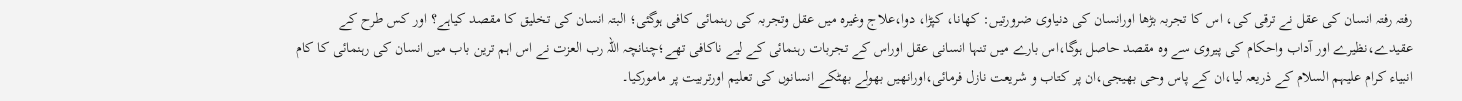رفتہ رفتہ انسان کی عقل نے ترقی کی، اس کا تجربہ بڑھا اورانسان کی دنیاوی ضرورتیں: کھانا، کپڑا، دوا،علاج وغیرہ میں عقل وتجربہ کی رہنمائی کافی ہوگئی؛ البتہ انسان کی تخلیق کا مقصد کیاہے؟ اور کس طرح کے عقیدے،نظیرے اور آداب واحکام کی پیروی سے وہ مقصد حاصل ہوگا،اس بارے میں تنہا انسانی عقل اوراس کے تجربات رہنمائی کے لیے ناکافی تھے؛چنانچہ اللہ رب العزت نے اس اہم ترین باب میں انسان کی رہنمائی کا کام انبیاء کرام علیہم السلام کے ذریعہ لیا،ان کے پاس وحی بھیجی،ان پر کتاب و شریعت نازل فرمائی،اورانھیں بھولے بھٹکے انسانوں کی تعلیم اورتربیت پر مامورکیا۔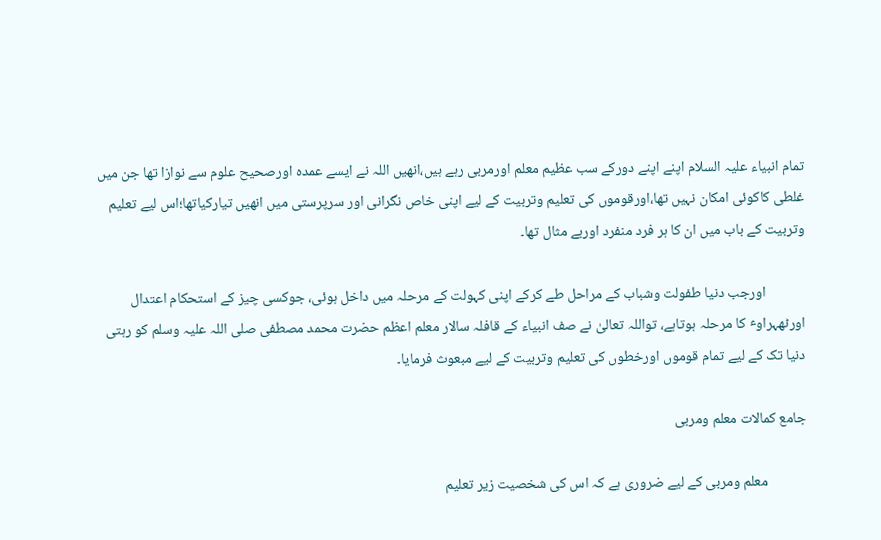تمام انبیاء علیہ السلام اپنے اپنے دورکے سب عظیم معلم اورمربی رہے ہیں،انھیں اللہ نے ایسے عمدہ اورصحیح علوم سے نوازا تھا جن میں غلطی کاکوئی امکان نہیں تھا،اورقوموں کی تعلیم وتربیت کے لیے اپنی خاص نگرانی اور سرپرستی میں انھیں تیارکیاتھا؛اس لیے تعلیم وتربیت کے باب میں ان کا ہر فرد منفرد اوربے مثال تھا۔

            اورجب دنیا طفولت وشباب کے مراحل طے کرکے اپنی کہولت کے مرحلہ میں داخل ہوئی، جوکسی چیز کے استحکام اعتدال اورٹھہراوٴ کا مرحلہ ہوتاہے، تواللہ تعالیٰ نے صف انبیاء کے قافلہ سالار معلم اعظم حضرت محمد مصطفی صلی اللہ علیہ وسلم کو رہتی دنیا تک کے لیے تمام قوموں اورخطوں کی تعلیم وتربیت کے لیے مبعوث فرمایا۔

جامع کمالات معلم ومربی

            معلم ومربی کے لیے ضروری ہے کہ اس کی شخصیت زیر تعلیم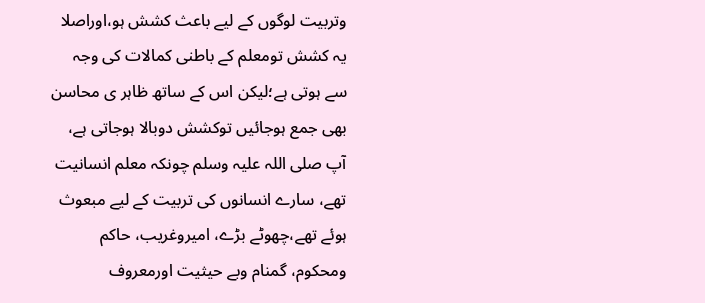وتربیت لوگوں کے لیے باعث کشش ہو،اوراصلا یہ کشش تومعلم کے باطنی کمالات کی وجہ سے ہوتی ہے؛لیکن اس کے ساتھ ظاہر ی محاسن بھی جمع ہوجائیں توکشش دوبالا ہوجاتی ہے، آپ صلی اللہ علیہ وسلم چونکہ معلم انسانیت تھے، سارے انسانوں کی تربیت کے لیے مبعوث ہوئے تھے،چھوٹے بڑے، امیروغریب، حاکم ومحکوم، گمنام وبے حیثیت اورمعروف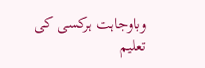وباوجاہت ہرکسی کی تعلیم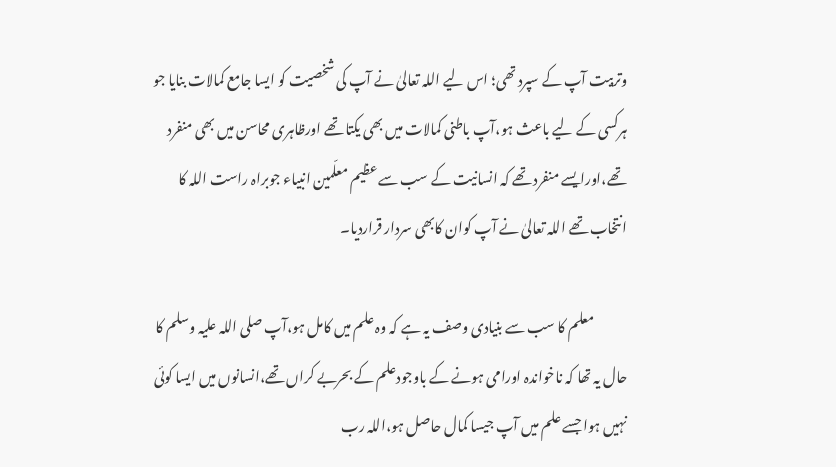وتربیت آپ کے سپرد تھی؛ اس لیے اللہ تعالیٰ نے آپ کی شخصیت کو ایسا جامع کمالات بنایا جو ہرکسی کے لیے باعث ہو،آپ باطنی کمالات میں بھی یکتا تھے اورظاہری محاسن میں بھی منفرد تھے،اورایسے منفرد تھے کہ انسانیت کے سب سے عظیم معلّمین انبیاء جوبراہ راست اللہ کا انتخاب تھے اللہ تعالیٰ نے آپ کوان کابھی سردار قراردیا۔

            معلم کا سب سے بنیادی وصف یہ ہے کہ وہ علم میں کامل ہو،آپ صلی اللہ علیہ وسلم کا حال یہ تھا کہ ناخواندہ اورامی ہونے کے باوجودعلم کے بحربے کراں تھے،انسانوں میں ایسا کوئی نہیں ہوا جسے علم میں آپ جیسا کمال حاصل ہو،اللہ رب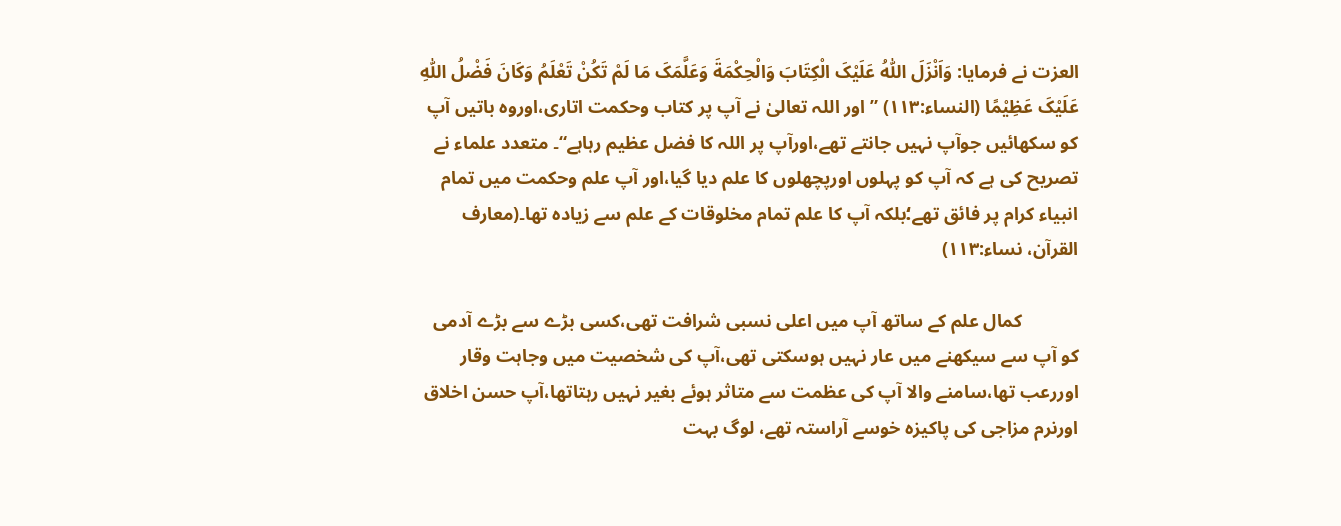العزت نے فرمایا: وَاَنْزَلَ اللّٰہُ عَلَیْکَ الْکِتَابَ وَالْحِکْمَةَ وَعَلَّمَکَ مَا لَمْ تَکُنْ تَعْلَمُ وَکَانَ فَضْلُ اللّٰہِ عَلَیْکَ عَظِیْمًا (النساء:۱۱۳) ” اور اللہ تعالیٰ نے آپ پر کتاب وحکمت اتاری،اوروہ باتیں آپ کو سکھائیں جوآپ نہیں جانتے تھے،اورآپ پر اللہ کا فضل عظیم رہاہے“۔ متعدد علماء نے تصریح کی ہے کہ آپ کو پہلوں اورپچھلوں کا علم دیا گیا،اور آپ علم وحکمت میں تمام انبیاء کرام پر فائق تھے؛بلکہ آپ کا علم تمام مخلوقات کے علم سے زیادہ تھا۔(معارف القرآن، نساء:۱۱۳)

            کمال علم کے ساتھ آپ میں اعلی نسبی شرافت تھی،کسی بڑے سے بڑے آدمی کو آپ سے سیکھنے میں عار نہیں ہوسکتی تھی،آپ کی شخصیت میں وجاہت وقار اوررعب تھا،سامنے والا آپ کی عظمت سے متاثر ہوئے بغیر نہیں رہتاتھا،آپ حسن اخلاق اورنرم مزاجی کی پاکیزہ خوسے آراستہ تھے، لوگ بہت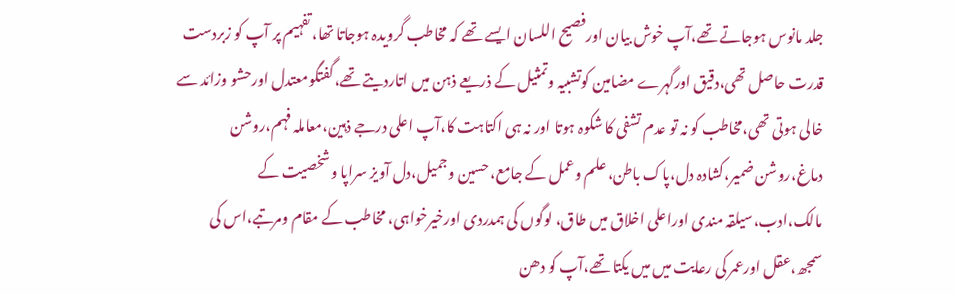جلد مانوس ہوجاتے تھے،آپ خوش بیان اورفصیح اللسان ایسے تھے کہ مخاطب گرویدہ ہوجاتا تھا، تفہیم پر آپ کو زبردست قدرت حاصل تھی،دقیق اورگہرے مضامین کوتشبیہ وتمثیل کے ذریعے ذہن میں اتاردیتے تھے،گفتگومعتدل اورحشو وزائد سے خالی ہوتی تھی،مخاطب کو نہ تو عدم تشفی کا شکوہ ہوتا اور نہ ہی اکتاہت کا،آپ اعلی درجے ذہین،معاملہ فہم،روشن دماغ،روشن ضمیر،کشادہ دل،پاک باطن، علم وعمل کے جامع، حسین وجمیل،دل آویز سراپا وشخصیت کے مالک،ادب،سیلقہ مندی اوراعلی اخلاق میں طاق، لوگوں کی ہمدردی اورخیرخواہی، مخاطب کے مقام ومرتبے،اس کی سمجھ،عقل اورعمر کی رعایت میں میں یکتا تھے،آپ کو دھن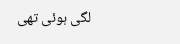لگی ہوئی تھی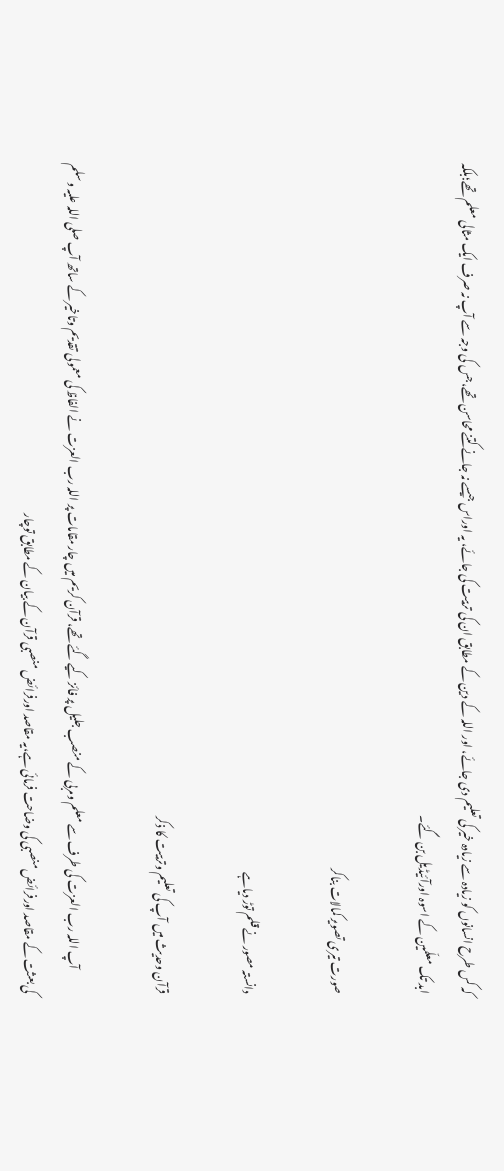کہ کس طرح انسانوں کو زیادہ سے زیادہ خیر کی تعلیم دی جائے، اور اللہ کے دین کے مطابق ان کی تربیت کی جائے، یہ اوراس جیسے نہ جانے کتنے محاسن تھے،جس کی وجہ سے آپ نہ صرف ایک مثالی معلم تھے؛بلکہ ابد تک معلّمین کے اسوہ اورآئیڈیل بن گئے۔

صورت تیری تصویر کمالات بناکر

دانستہ مصور نے قلم توڑ دیاہے

قرآن وحدیث میں آپ کی تعلیم وتربیت کا ذکر

            آپ اللہ رب العزت کی طرف سے معلم ومربی کے منصب جلیل پر فائز کیے گئے تھے، قرآن کریم میں چار مقامات پر اللہ رب العزت نے الفاظ کی معمولی تقدیم وتاخیر کے ساتھ آپ صلی اللہ علیہ وسلم کی بعثت کے مقاصد اورفرائض منصبی کی وضاحت فرمائی ہے،یہ مقاصد اورفرائض منصبی قرآن کے بیان کے مطابق توچار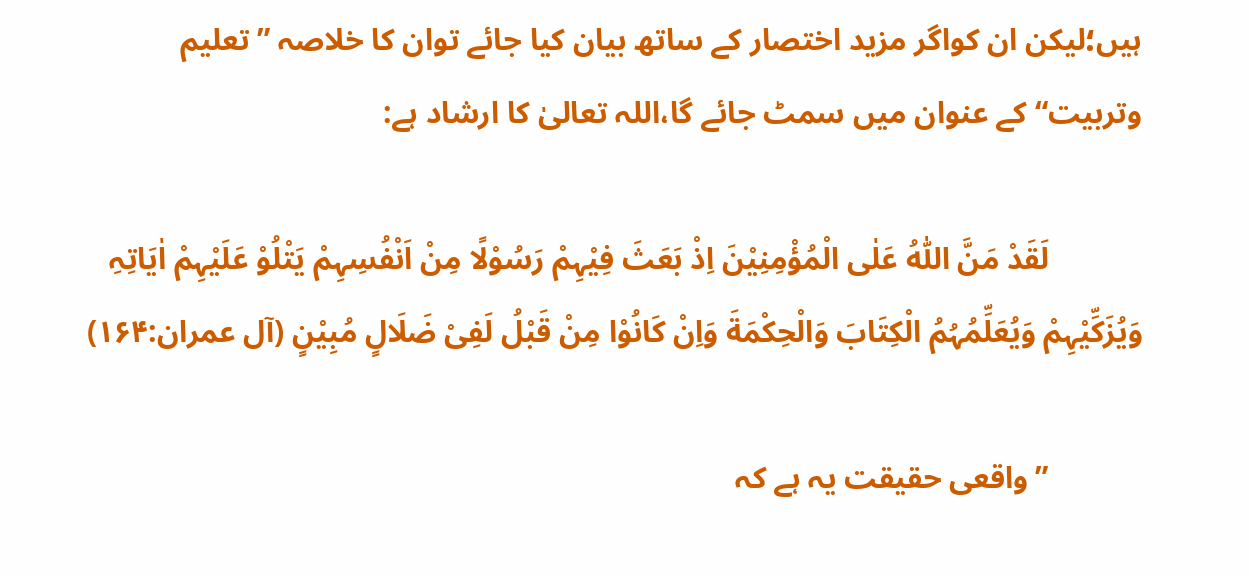ہیں؛لیکن ان کواگر مزید اختصار کے ساتھ بیان کیا جائے توان کا خلاصہ ”تعلیم وتربیت“ کے عنوان میں سمٹ جائے گا،اللہ تعالیٰ کا ارشاد ہے:

            لَقَدْ مَنَّ اللّٰہُ عَلٰی الْمُؤْمِنِیْنَ اِذْ بَعَثَ فِیْہِمْ رَسُوْلًا مِنْ اَنْفُسِہِمْ یَتْلُوْ عَلَیْہِمْ اٰیَاتِہِ وَیُزَکِّیْہِمْ وَیُعَلِّمُہُمُ الْکِتَابَ وَالْحِکْمَةَ وَاِنْ کَانُوْا مِنْ قَبْلُ لَفِیْ ضَلَالٍ مُبِیْنٍ (آل عمران:۱۶۴)

            ”واقعی حقیقت یہ ہے کہ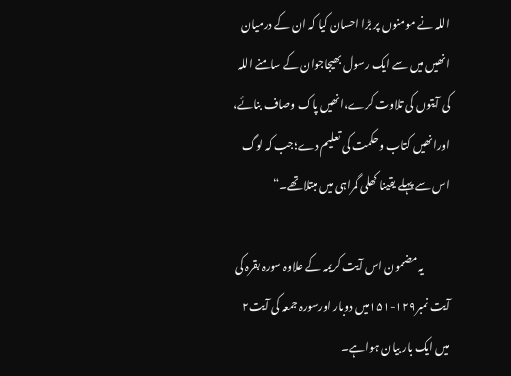اللہ نے مومنوں پر بڑا احسان کیا کہ ان کے درمیان انھیں میں سے ایک رسول بھیجاجوان کے سامنے اللہ کی آیتوں کی تلاوت کرے،انھیں پاک وصاف بنائے، اورانھیں کتاب وحکمت کی تعلیم دے؛جب کہ لوگ اس سے پہلے یقینا کھلی گمراہی میں مبتلاتھے۔“

            یہ مضمون اس آیت کریمہ کے علاوہ سورہ بقرہ کی آیت نمبر۱۲۹-۱۵۱میں دوبار اورسورہ جمعہ کی آیت۲ میں ایک بار بیان ہواہے۔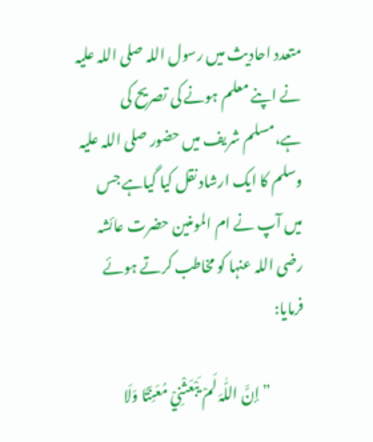متعدد احادیث میں رسول اللہ صلی اللہ علیہ نے اپنے معلم ہونے کی تصریح کی ہے،مسلم شریف میں حضور صلی اللہ علیہ وسلم کا ایک ارشاد نقل کیا گیاہے جس میں آپ نے ام المومنین حضرت عائشہ رضی اللہ عنہا کو مخاطب کرتے ہوئے فرمایا:

            ”إنَّ اللّٰہَ لَمْ یَبْعَثْنِيْ مُعَنِّتًا وَلَا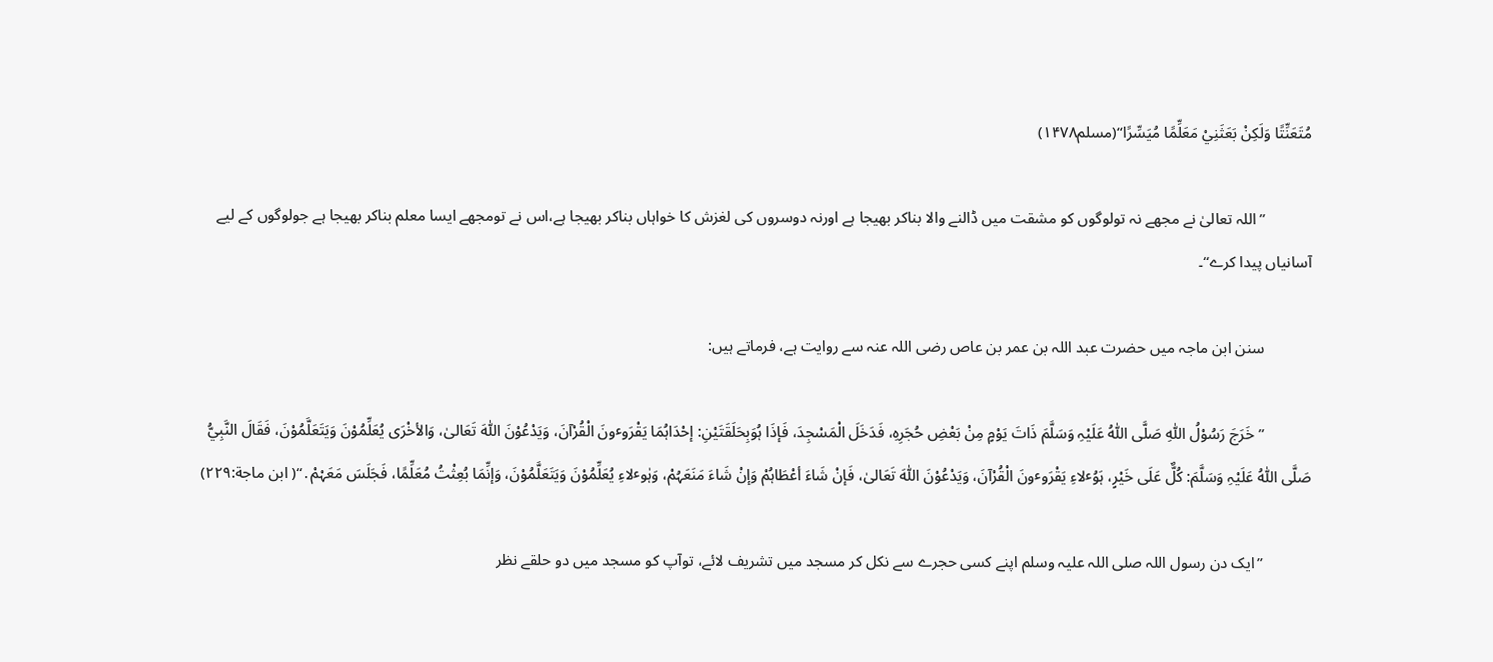مُتَعَنِّتًا وَلَکِنْ بَعَثَنِيْ مَعَلِّمًا مُیَسِّرًا“(مسلم۱۴۷۸)

            ”اللہ تعالیٰ نے مجھے نہ تولوگوں کو مشقت میں ڈالنے والا بناکر بھیجا ہے اورنہ دوسروں کی لغزش کا خواہاں بناکر بھیجا ہے،اس نے تومجھے ایسا معلم بناکر بھیجا ہے جولوگوں کے لیے آسانیاں پیدا کرے“۔

            سنن ابن ماجہ میں حضرت عبد اللہ بن عمر بن عاص رضی اللہ عنہ سے روایت ہے، فرماتے ہیں:

            ”خَرَجَ رَسُوْلُ اللّٰہِ صَلَّی اللّٰہُ عَلَیْہِ وَسَلَّمَ ذَاتَ یَوْمٍ مِنْ بَعْضِ حُجَرِہِ، فَدَخَلَ الْمَسْجِدَ، فَإذَا ہُوَبِحَلَقَتَیْنِ: إحْدَاہُمَا یَقْرَوٴونَ الْقُرْآنَ، وَیَدْعُوْنَ اللّٰہَ تَعَالیٰ، وَالأخْرَی یُعَلِّمُوْنَ وَیَتَعَلَّمُوْنَ، فَقَالَ النَّبِيُّ صَلَّی اللّٰہُ عَلَیْہِ وَسَلَّمَ: کُلٌّ عَلَی خَیْرٍ، ہَوُٴلاءِ یَقْرَوٴونَ الْقُرْآنَ، وَیَدْعُوْنَ اللّٰہَ تَعَالیٰ، فَإنْ شَاءَ أعْطَاہُمْ وَإنْ شَاءَ مَنَعَہُمْ، وَہٰوٴلاءِ یُعَلِّمُوْنَ وَیَتَعَلَّمُوْنَ، وَإنِّمَا بُعِثْتُ مُعَلِّمًا، فَجَلَسَ مَعَہْمْ․“( ابن ماجة:۲۲۹)

            ”ایک دن رسول اللہ صلی اللہ علیہ وسلم اپنے کسی حجرے سے نکل کر مسجد میں تشریف لائے، توآپ کو مسجد میں دو حلقے نظر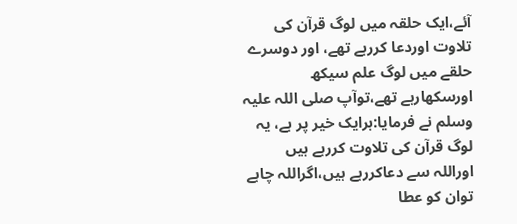آئے،ایک حلقہ میں لوگ قرآن کی تلاوت اوردعا کررہے تھے، اور دوسرے حلقے میں لوگ علم سیکھ اورسکھارہے تھے،توآپ صلی اللہ علیہ وسلم نے فرمایا:ہرایک خیر پر ہے، یہ لوگ قرآن کی تلاوت کررہے ہیں اوراللہ سے دعاکررہے ہیں،اگراللہ چاہے توان کو عطا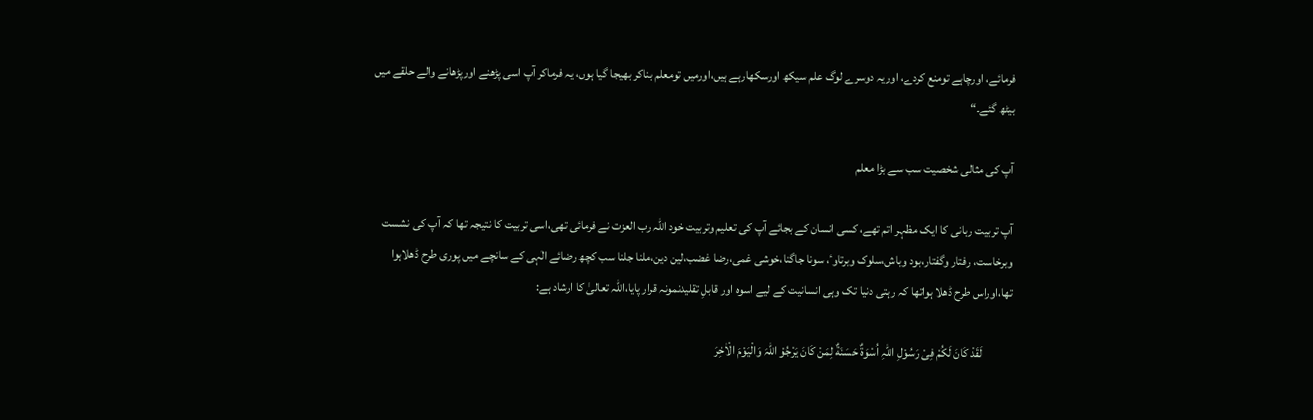فرمائے، اورچاہے تومنع کردے، اوریہ دوسرے لوگ علم سیکھ اورسکھارہے ہیں،اورمیں تومعلم بناکر بھیجا گیا ہوں، یہ فرماکر آپ اسی پڑھنے اورپڑھانے والے حلقے میں بیٹھ گئے۔“

آپ کی مثالی شخصیت سب سے بڑا معلم

آپ تربیت ربانی کا ایک مظہر اتم تھے، کسی انسان کے بجائے آپ کی تعلیم وتربیت خود اللہ رب العزت نے فرمائی تھی،اسی تربیت کا نتیجہ تھا کہ آپ کی نشست وبرخاست، رفتار وگفتار،بود وباش،سلوک وبرتاوٴ، سونا جاگنا،خوشی غمی،رضا غضب،لین دین،ملنا جلنا سب کچھ رضائے الٰہی کے سانچے میں پوری طرح ڈھلاہوا تھا،اوراس طرح ڈھلا ہواتھا کہ رہتی دنیا تک وہی انسانیت کے لیے اسوہ اور قابلِ تقلیدنمونہ قرار پایا،اللہ تعالیٰ کا ارشاد ہے:

            لَقَدْ کَانَ لَکُمْ فِیْ رَسُوْلِ اللّٰہِ اُسْوَةٌ حَسَنَةٌ لِمَنْ کَانَ یَرْجُوْ اللّٰہَ وَالْیَوْمَ الْاٰخِرَ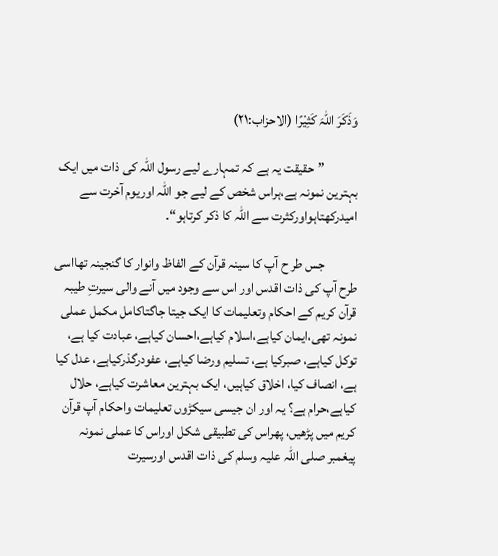وَذَکَرَ اللّٰہَ کَثِیْرًا (الاحزاب:۲۱)

            ”حقیقت یہ ہے کہ تمہارے لیے رسول اللہ کی ذات میں ایک بہترین نمونہ ہے،ہراس شخص کے لیے جو اللہ اوریوم آخرت سے امیدرکھتاہواورکثرت سے اللہ کا ذکر کرتاہو“۔

            جس طر ح آپ کا سینہ قرآن کے الفاظ وانوار کا گنجینہ تھااسی طرح آپ کی ذات اقدس اور اس سے وجود میں آنے والی سیرتِ طیبہ قرآن کریم کے احکام وتعلیمات کا ایک جیتا جاگتاکامل مکمل عملی نمونہ تھی،ایمان کیاہے،اسلام کیاہے،احسان کیاہے، عبادت کیا ہے، توکل کیاہے، صبرکیا ہے، تسلیم ورضا کیاہے، عفودرگذرکیاہے، عدل کیا ہے، انصاف کیا، اخلاق کیاہیں، ایک بہترین معاشرت کیاہے، حلال کیاہے،حرام ہے؟ یہ اور ان جیسی سیکڑوں تعلیمات واحکام آپ قرآن کریم میں پڑھیں، پھراس کی تطبیقی شکل اوراس کا عملی نمونہ پیغمبر صلی اللہ علیہ وسلم کی ذات اقدس اورسیرت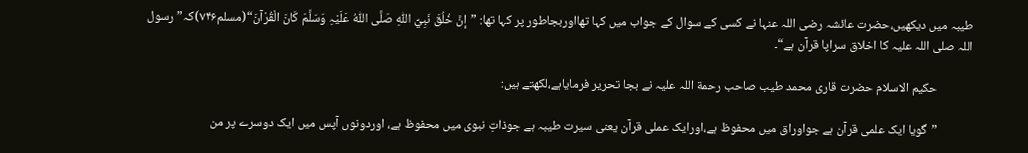طیبہ میں دیکھیں،حضرت عائشہ رضی اللہ عنہا نے کسی کے سوال کے جواب میں کہا تھااوربجاطور پر کہا تھا: ”إنَّ خُلُقَ نَبِيِّ اللّٰہِ صَلَّی اللّٰہُ عَلَیْہِ وَسَلَّمَ کَانَ الْقُرْآنَ“(مسلم۷۴۶)کہ” رسول اللہ صلی اللہ علیہ کا اخلاق سراپا قرآن ہے“۔

            حکیم الاسلام حضرت قاری محمد طیب صاحب رحمة اللہ علیہ نے بجا تحریر فرمایاہے،لکھتے ہیں:

            ”گویا ایک علمی قرآن ہے جواوراق میں محفوظ ہے،اورایک عملی قرآن یعنی سیرت طیبہ ہے جوذاتِ نبوی میں محفوظ ہے، اوردونوں آپس میں ایک دوسرے پر من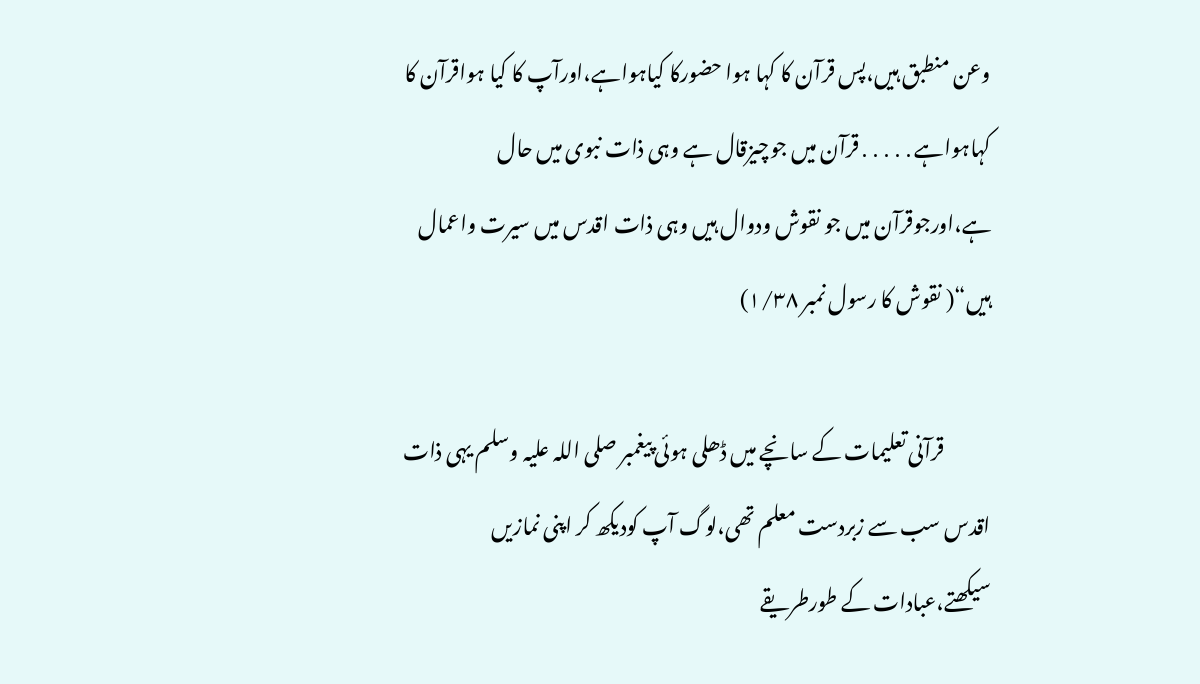وعن منطبق ہیں،پس قرآن کا کہا ہوا حضورکا کیاہواہے،اورآپ کا کیا ہواقرآن کا کہاہواہے․․․․․قرآن میں جوچیزقال ہے وہی ذات نبوی میں حال ہے،اورجوقرآن میں جو نقوش ودوال ہیں وہی ذات اقدس میں سیرت واعمال ہیں“( نقوش کا رسول نمبر ۱/۳۸)

            قرآنی تعلیمات کے سانچے میں ڈھلی ہوئی پیغمبر صلی اللہ علیہ وسلم یہی ذات اقدس سب سے زبردست معلم تھی،لوگ آپ کودیکھ کر اپنی نمازیں سیکھتے،عبادات کے طورطریقے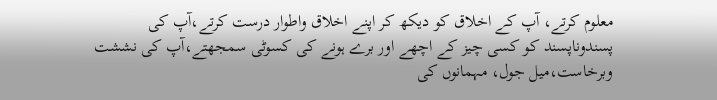معلوم کرتے، آپ کے اخلاق کو دیکھ کر اپنے اخلاق واطوار درست کرتے،آپ کی پسندوناپسند کو کسی چیز کے اچھے اور برے ہونے کی کسوٹی سمجھتے،آپ کی نششت وبرخاست،میل جول، مہمانوں کی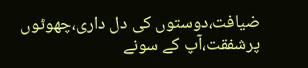ضیافت،دوستوں کی دل داری،چھوٹوں پرشفقت،آپ کے سونے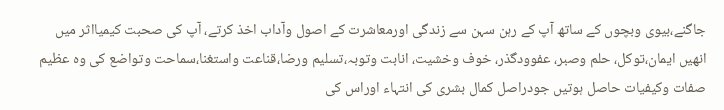جاگنے،بیوی وبچوں کے ساتھ آپ کے رہن سہن سے زندگی اورمعاشرت کے اصول وآداب اخذ کرتے، آپ کی صحبت کیمیااثر میں انھیں ایمان،توکل، حلم وصبر، عفوودگذر، خوف وخشیت، انابت وتوبہ،تسلیم ورضا،قناعت واستغنا،سماحت وتواضع کی وہ عظیم صفات وکیفیات حاصل ہوتیں جودراصل کمال بشری کی انتہاء اوراس کی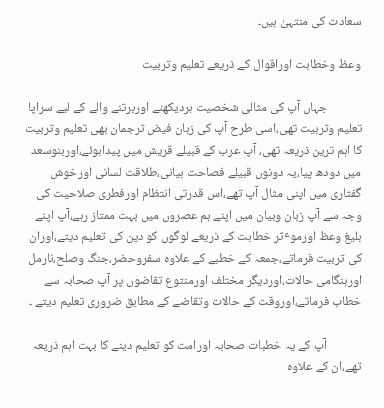سعادت کی منتہیٰ ہیں۔

وعظ وخطابت اوراقوال کے ذریعے تعلیم وتربیت

            جہاں آپ کی مثالی شخصیت ہردیکھنے اوربرتنے والے کے لیے سراپا تعلیم وتربیت تھی،اسی طرح آپ کی زبان فیض ترجمان بھی تعلیم وتربیت کا اہم ترین ذریعہ تھی، آپ عرب کے قبیلے قریش میں پیداہوئے،اوربنوسعد میں دودھ پیا،یہ دونوں قبیلے فصاحت بیانی،طلاقت لسانی اورخوش گفتاری میں اپنی مثال آپ تھے،اس قدرتی انتظام اورفطری صلاحیت کی وجہ سے آپ زبان وبیان میں اپنے ہم عصروں میں بہت ممتاز رہے،آپ اپنے بلیغ وعظ اورموٴثر خطابت کے ذریعے لوگوں کو دین کی تعلیم دیتے،اوران کی تربیت فرماتے،جمعہ کے خطبے کے علاوہ سفروحضر،جنگ وصلح،نارمل اورہنگامی حالات،اوردیگر مختلف اورمنتوع تقاضوں پر آپ صحابہ سے خطاب فرماتے،اوروقت کے حالات وتقاضے کے مطابق ضروری تعلیم دیتے ۔

            آپ کے یہ خطبات صحابہ اورامت کو تعلیم دینے کا بہت اہم ذریعہ تھے،ان کے علاوہ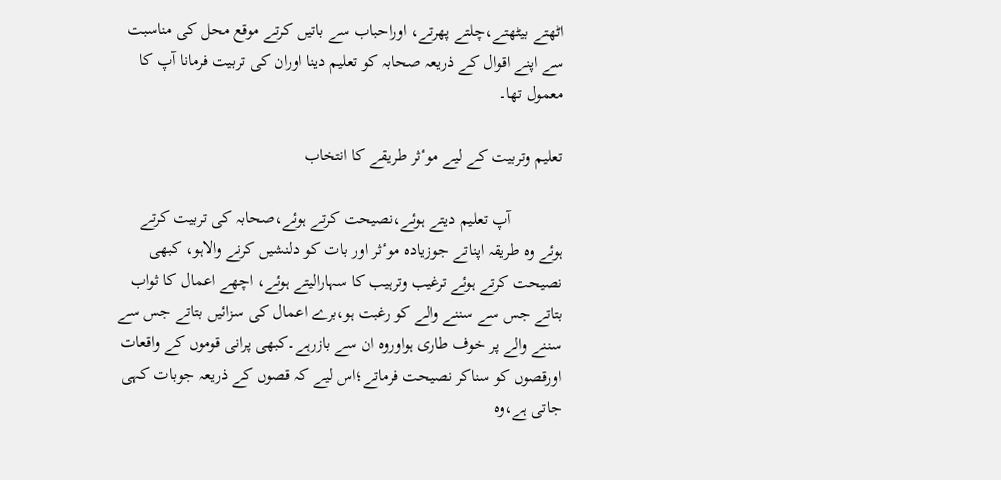اٹھتے بیٹھتے،چلتے پھرتے، اوراحباب سے باتیں کرتے موقع محل کی مناسبت سے اپنے اقوال کے ذریعہ صحابہ کو تعلیم دینا اوران کی تربیت فرمانا آپ کا معمول تھا۔

تعلیم وتربیت کے لیے موٴثر طریقے کا انتخاب

            آپ تعلیم دیتے ہوئے،نصیحت کرتے ہوئے،صحابہ کی تربیت کرتے ہوئے وہ طریقہ اپناتے جوزیادہ موٴثر اور بات کو دلنشیں کرنے والاہو، کبھی نصیحت کرتے ہوئے ترغیب وترہیب کا سہارالیتے ہوئے، اچھے اعمال کا ثواب بتاتے جس سے سننے والے کو رغبت ہو،برے اعمال کی سزائیں بتاتے جس سے سننے والے پر خوف طاری ہواوروہ ان سے بازرہے۔کبھی پرانی قوموں کے واقعات اورقصوں کو سناکر نصیحت فرماتے؛اس لیے کہ قصوں کے ذریعہ جوبات کہی جاتی ہے،وہ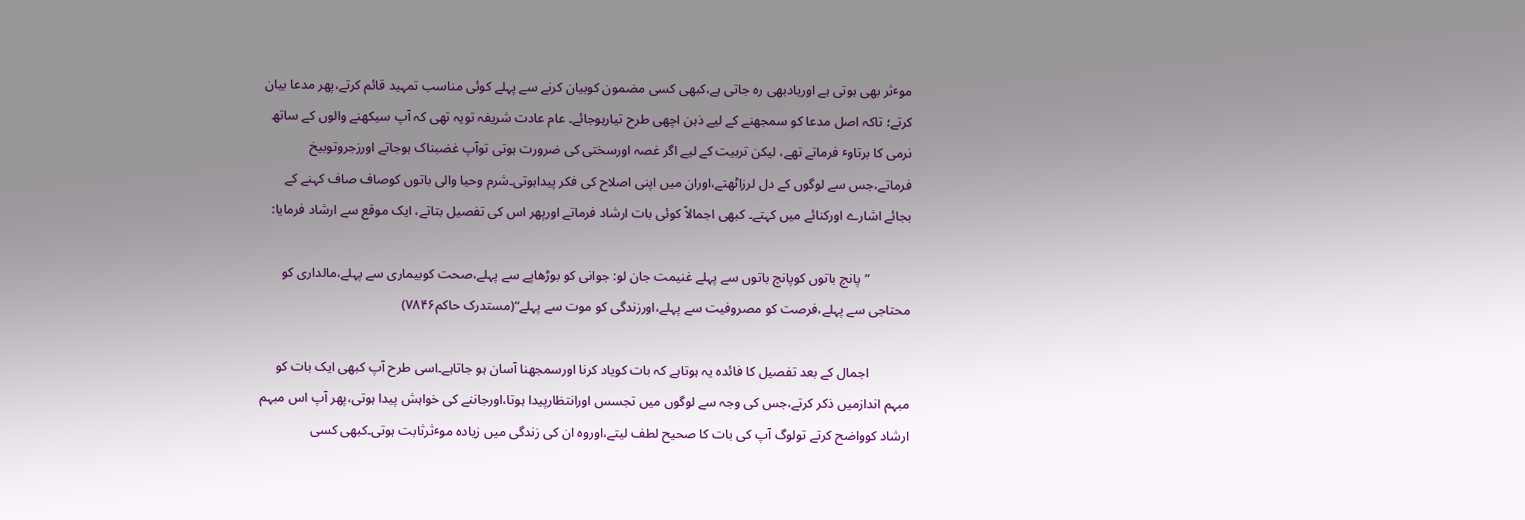موٴثر بھی ہوتی ہے اوریادبھی رہ جاتی ہے،کبھی کسی مضمون کوبیان کرنے سے پہلے کوئی مناسب تمہید قائم کرتے،پھر مدعا بیان کرتے؛ تاکہ اصل مدعا کو سمجھنے کے لیے ذہن اچھی طرح تیارہوجائے۔ عام عادت شریفہ تویہ تھی کہ آپ سیکھنے والوں کے ساتھ نرمی کا برتاوٴ فرماتے تھے، لیکن تربیت کے لیے اگر غصہ اورسختی کی ضرورت ہوتی توآپ غضبناک ہوجاتے اورزجروتوبیخ فرماتے،جس سے لوگوں کے دل لرزاٹھتے،اوران میں اپنی اصلاح کی فکر پیداہوتی۔شرم وحیا والی باتوں کوصاف صاف کہنے کے بجائے اشارے اورکنائے میں کہتے۔ کبھی اجمالاً کوئی بات ارشاد فرماتے اورپھر اس کی تفصیل بتاتے، ایک موقع سے ارشاد فرمایا:

            ”پانچ باتوں کوپانچ باتوں سے پہلے غنیمت جان لو: جوانی کو بوڑھاپے سے پہلے،صحت کوبیماری سے پہلے،مالداری کو محتاجی سے پہلے،فرصت کو مصروفیت سے پہلے،اورزندگی کو موت سے پہلے“(مستدرک حاکم۷۸۴۶)

            اجمال کے بعد تفصیل کا فائدہ یہ ہوتاہے کہ بات کویاد کرنا اورسمجھنا آسان ہو جاتاہے۔اسی طرح آپ کبھی ایک بات کو مبہم اندازمیں ذکر کرتے،جس کی وجہ سے لوگوں میں تجسس اورانتظارپیدا ہوتا،اورجاننے کی خواہش پیدا ہوتی،پھر آپ اس مبہم ارشاد کوواضح کرتے تولوگ آپ کی بات کا صحیح لطف لیتے،اوروہ ان کی زندگی میں زیادہ موٴثرثابت ہوتی۔کبھی کسی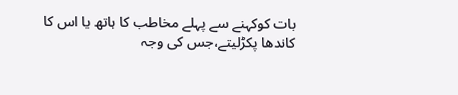بات کوکہنے سے پہلے مخاطب کا ہاتھ یا اس کا کاندھا پکڑلیتے،جس کی وجہ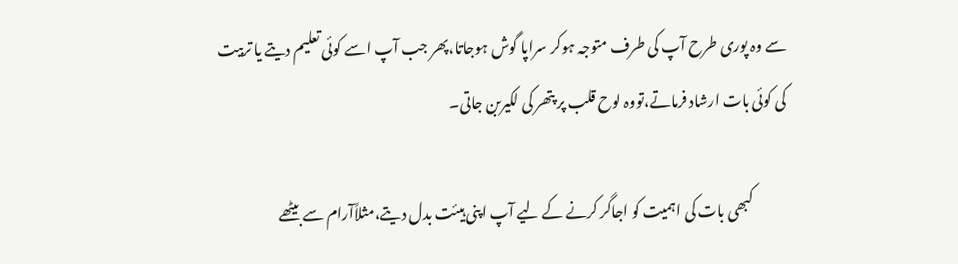سے وہ پوری طرح آپ کی طرف متوجہ ہوکر سراپا گوش ہوجاتا،پھر جب آپ اسے کوئی تعلیم دیتے یا تربیت کی کوئی بات ارشاد فرماتے،تووہ لوح قلب پر پتھر کی لکیربن جاتی۔

            کبھی بات کی اہمیت کو اجاگر کرنے کے لیے آپ اپنی ہیئت بدل دیتے،مثلاًآرام سے بیٹھے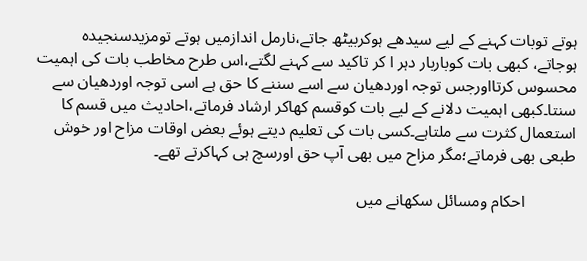ہوتے توبات کہنے کے لیے سیدھے ہوکربیٹھ جاتے،نارمل اندازمیں ہوتے تومزیدسنجیدہ ہوجاتے، کبھی بات کوباربار دہر ا کر تاکید سے کہنے لگتے،اس طرح مخاطب بات کی اہمیت محسوس کرتااورجس توجہ اوردھیان سے اسے سننے کا حق ہے اسی توجہ اوردھیان سے سنتا۔کبھی اہمیت دلانے کے لیے بات کوقسم کھاکر ارشاد فرماتے،احادیث میں قسم کا استعمال کثرت سے ملتاہے۔کسی بات کی تعلیم دیتے ہوئے بعض اوقات مزاح اور خوش طبعی بھی فرماتے؛مگر مزاح میں بھی آپ حق اورسچ ہی کہاکرتے تھے۔

            احکام ومسائل سکھانے میں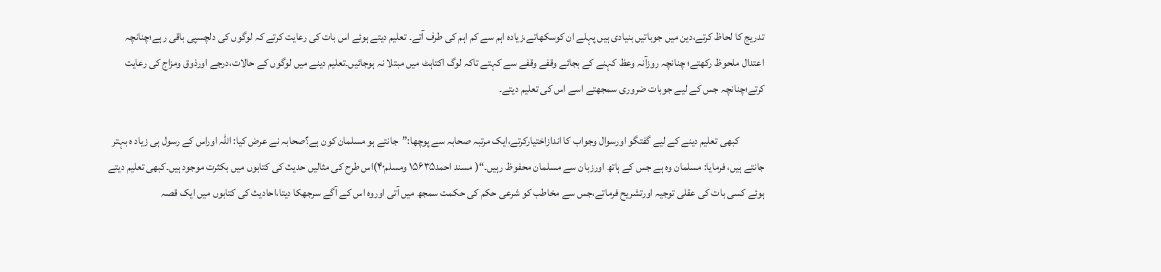تدریج کا لحاظ کرتے،دین میں جوباتیں بنیادی ہیں پہلے ان کوسکھاتے،زیادہ اہم سے کم اہم کی طرف آتے۔ تعلیم دیتے ہوئے اس بات کی رعایت کرتے کہ لوگوں کی دلچسپی باقی رہے؛چنانچہ اعتدال ملحوظ رکھتے؛ چنانچہ روزآنہ وعظ کہنے کے بجائے وقفے وقفے سے کہتے تاکہ لوگ اکتاہٹ میں مبتلا نہ ہوجائیں۔تعلیم دینے میں لوگوں کے حالات،درجے اورذوق ومزاج کی رعایت کرتے؛چنانچہ جس کے لیے جوبات ضروری سمجھتے اسے اس کی تعلیم دیتے۔

            کبھی تعلیم دینے کے لیے گفتگو اورسوال وجواب کا اندازاختیارکرتے،ایک مرتبہ صحابہ سے پوچھا:”جانتے ہو مسلمان کون ہے؟صحابہ نے عرض کیا: اللہ اوراس کے رسول ہی زیاد ہ بہتر جانتے ہیں، فرمایا: مسلمان وہ ہے جس کے ہاتھ اورزبان سے مسلمان محفوظ رہیں۔“( مسند احمد۱۵۶۳۵ ومسلم۴۰)اس طرح کی مثالیں حدیث کی کتابوں میں بکثرت موجود ہیں۔کبھی تعلیم دیتے ہوئے کسی بات کی عقلی توجیہ اورتشریح فرماتے،جس سے مخاطب کو شرعی حکم کی حکمت سمجھ میں آتی اوروہ اس کے آگے سرجھکا دیتا،احادیث کی کتابوں میں ایک قصہ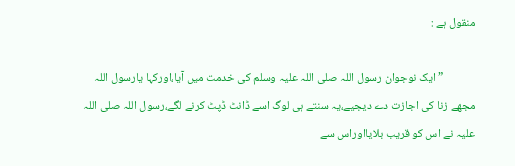منقول ہے :

            ”ایک نوجوان رسول اللہ صلی اللہ علیہ وسلم کی خدمت میں آیا،اورکہا یارسول اللہ مجھے زنا کی اجازت دے دیجیے،یہ سنتے ہی لوگ اسے ڈانٹ ڈپٹ کرنے لگے،رسول اللہ صلی اللہ علیہ نے اس کو قریب بلایااوراس سے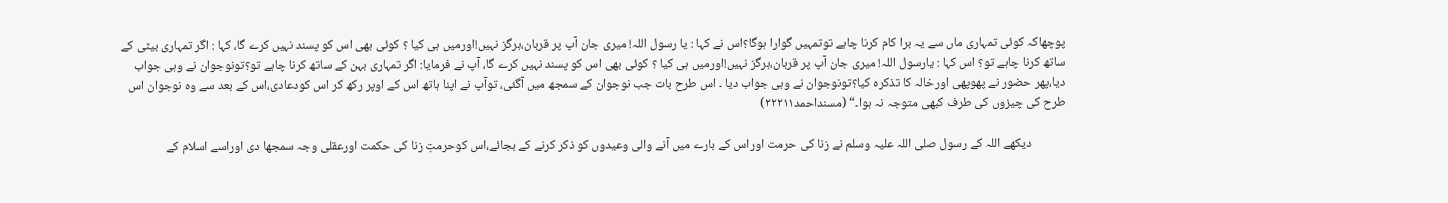پوچھاکہ کوئی تمہاری ماں سے یہ برا کام کرنا چاہے توتمہیں گوارا ہوگا؟اس نے کہا : یا رسول اللہ! میری جان آپ پر قربان،ہرگز نہیں!اورمیں ہی کیا ؟ کوئی بھی اس کو پسند نہیں کرے گا، کہا : اگر تمہاری بیٹی کے ساتھ کرنا چاہے تو؟ اس کہا : یارسول اللہ! میری جان آپ پر قربان،ہرگز نہیں!اورمیں ہی کیا ؟ کوئی بھی اس کو پسند نہیں کرے گا، آپ نے فرمایا: اگر تمہاری بہن کے ساتھ کرنا چاہے تو؟تونوجوان نے وہی جواب دیا،پھر حضور نے پھوپھی اورخالہ کا تذکرہ کیا؟تونوجوان نے وہی جواب دیا ۔ اس طرح بات جب نوجوان کے سمجھ میں آگئی، توآپ نے اپنا ہاتھ اس کے اوپر رکھ کر اس کودعادی،اس کے بعد سے وہ نوجوان اس طرح کی چیزوں کی طرف کبھی متوجہ نہ ہوا۔“ (مسنداحمد۲۲۲۱۱)

            دیکھے اللہ کے رسول صلی اللہ علیہ وسلم نے زنا کی حرمت اوراس کے بارے میں آنے والی وعیدوں کو ذکر کرنے کے بجائے،اس کوحرمتِ زنا کی حکمت اورعقلی وجہ سمجھا دی اوراسے اسلام کے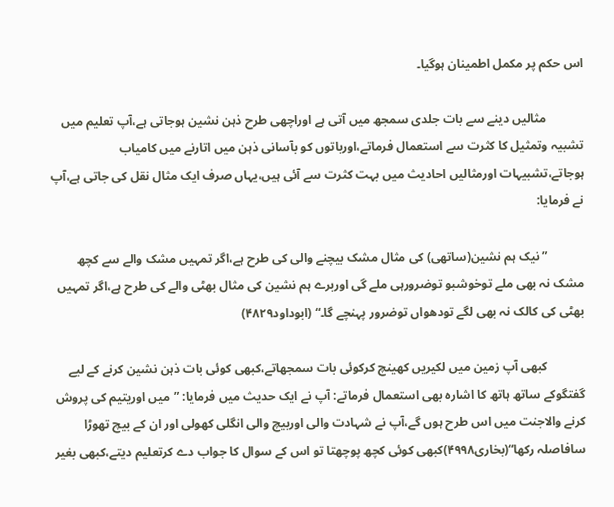اس حکم پر مکمل اطمینان ہوگیا۔

            مثالیں دینے سے بات جلدی سمجھ میں آتی ہے اوراچھی طرح ذہن نشین ہوجاتی ہے،آپ تعلیم میں تشبیہ وتمثیل کا کثرت سے استعمال فرماتے،اورباتوں کو بآسانی ذہن میں اتارنے میں کامیاب ہوجاتے،تشبیہات اورمثالیں احادیث میں بہت کثرت سے آئی ہیں،یہاں صرف ایک مثال نقل کی جاتی ہے،آپ نے فرمایا:

            ”نیک ہم نشین(ساتھی) کی مثال مشک بیچنے والی کی طرح ہے،اگر تمہیں مشک والے سے کچھ مشک نہ بھی ملے توخوشبو توضرورہی ملے گی اوربرے ہم نشین کی مثال بھٹی والے کی طرح ہے،اگر تمہیں بھٹی کی کالک نہ بھی لگے تودھواں توضرور پہنچے گا۔“ (ابوداود۴۸۲۹)

            کبھی آپ زمین میں لکیریں کھینچ کرکوئی بات سمجھاتے،کبھی کوئی بات ذہن نشین کرنے کے لیے گفتگوکے ساتھ ہاتھ کا اشارہ بھی استعمال فرماتے: آپ نے ایک حدیث میں فرمایا: ”میں اوریتیم کی پروش کرنے والاجنت میں اس طرح ہوں گے،آپ نے شہادت والی اوربیچ والی انگلی کھولی اور ان کے بیچ تھوڑا سافاصلہ رکھا“(بخاری۴۹۹۸)کبھی کوئی کچھ پوچھتا تو اس کے سوال کا جواب دے کرتعلیم دیتے،کبھی بغیر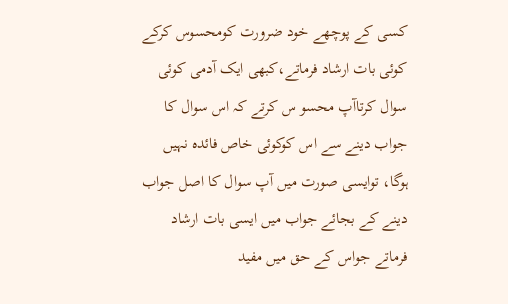کسی کے پوچھے خود ضرورت کومحسوس کرکے کوئی بات ارشاد فرماتے،کبھی ایک آدمی کوئی سوال کرتاآپ محسو س کرتے کہ اس سوال کا جواب دینے سے اس کوکوئی خاص فائدہ نہیں ہوگا، توایسی صورت میں آپ سوال کا اصل جواب دینے کے بجائے جواب میں ایسی بات ارشاد فرماتے جواس کے حق میں مفید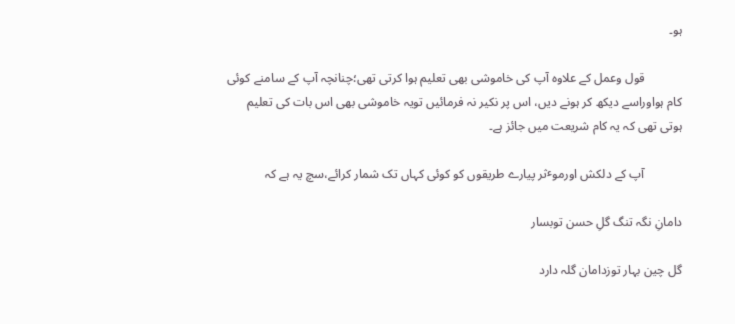ہو۔

            قول وعمل کے علاوہ آپ کی خاموشی بھی تعلیم ہوا کرتی تھی؛چنانچہ آپ کے سامنے کوئی کام ہواوراسے دیکھ کر ہونے دیں، اس پر نکیر نہ فرمائیں تویہ خاموشی بھی اس بات کی تعلیم ہوتی تھی کہ یہ کام شریعت میں جائز ہے۔

            آپ کے دلکش اورموٴثر پیارے طریقوں کو کوئی کہاں تک شمار کرائے،سچ یہ ہے کہ

دامانِ نگہ تنگ گلِ حسن توبسار

گل چین بہار توزدامان گلہ دارد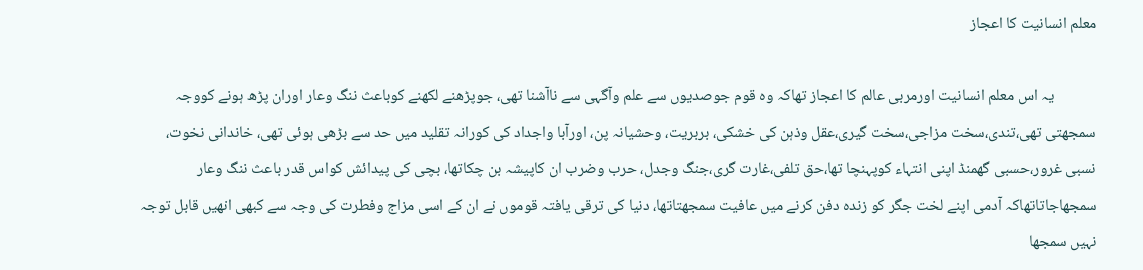معلم انسانیت کا اعجاز

            یہ اس معلم انسانیت اورمربی عالم کا اعجاز تھاکہ وہ قوم جوصدیوں سے علم وآگہی سے ناآشنا تھی، جوپڑھنے لکھنے کوباعث ننگ وعار اوران پڑھ ہونے کووجہ سمجھتی تھی،تندی،سخت مزاجی،سخت گیری،عقل وذہن کی خشکی، بربریت، وحشیانہ پن، اورآبا واجداد کی کورانہ تقلید میں حد سے بڑھی ہوئی تھی، خاندانی نخوت، نسبی غرور،حسبی گھمنڈ اپنی انتہاء کوپہنچا تھا،حق تلفی،غارت گری،جنگ وجدل، حرب وضرب ان کاپیشہ بن چکاتھا، بچی کی پیدائش کواس قدر باعث ننگ وعار سمجھاجاتاتھاکہ آدمی اپنے لخت جگر کو زندہ دفن کرنے میں عافیت سمجھتاتھا، دنیا کی ترقی یافتہ قوموں نے ان کے اسی مزاج وفطرت کی وجہ سے کبھی انھیں قابل توجہ نہیں سمجھا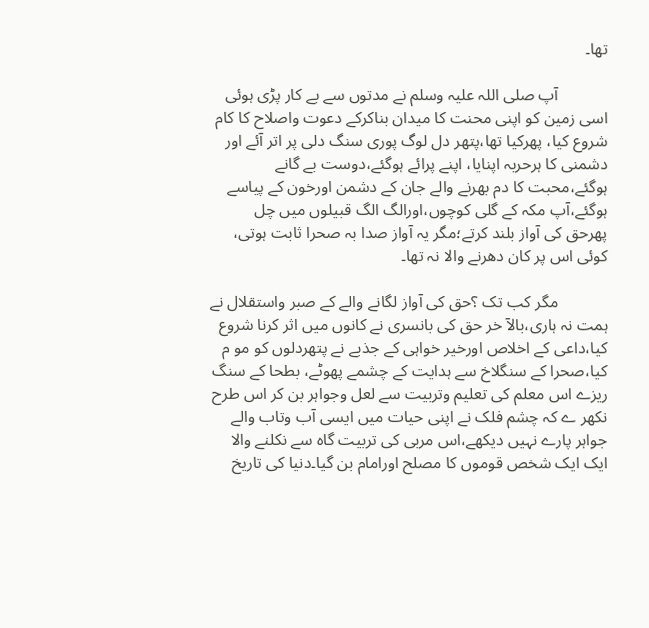تھا۔

            آپ صلی اللہ علیہ وسلم نے مدتوں سے بے کار پڑی ہوئی اسی زمین کو اپنی محنت کا میدان بناکرکے دعوت واصلاح کا کام شروع کیا، پھرکیا تھا،پتھر دل لوگ پوری سنگ دلی پر اتر آئے اور دشمنی کا ہرحربہ اپنایا، اپنے پرائے ہوگئے،دوست بے گانے ہوگئے،محبت کا دم بھرنے والے جان کے دشمن اورخون کے پیاسے ہوگئے،آپ مکہ کے گلی کوچوں،اورالگ الگ قبیلوں میں چل پھرحق کی آواز بلند کرتے؛مگر یہ آواز صدا بہ صحرا ثابت ہوتی، کوئی اس پر کان دھرنے والا نہ تھا۔

            مگر کب تک ؟حق کی آواز لگانے والے کے صبر واستقلال نے ہمت نہ ہاری،بالآ خر حق کی بانسری نے کانوں میں اثر کرنا شروع کیا،داعی کے اخلاص اورخیر خواہی کے جذبے نے پتھردلوں کو مو م کیا،صحرا کے سنگلاخ سے ہدایت کے چشمے پھوٹے، بطحا کے سنگ ریزے اس معلم کی تعلیم وتربیت سے لعل وجواہر بن کر اس طرح نکھر ے کہ چشم فلک نے اپنی حیات میں ایسی آب وتاب والے جواہر پارے نہیں دیکھے،اس مربی کی تربیت گاہ سے نکلنے والا ایک ایک شخص قوموں کا مصلح اورامام بن گیا۔دنیا کی تاریخ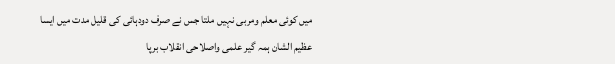میں کوئی معلم ومربی نہیں ملتا جس نے صرف دودہائی کی قلیل مدت میں ایسا عظیم الشان ہمہ گیر علمی واصلاحی انقلاب برپا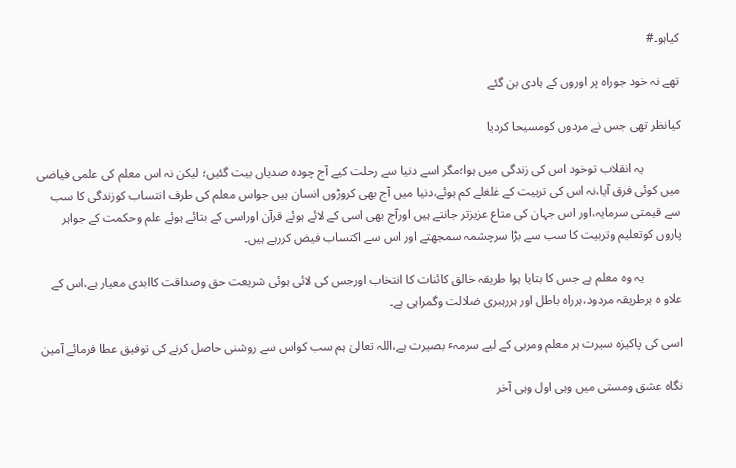کیاہو۔#

تھے نہ خود جوراہ پر اوروں کے ہادی بن گئے

کیانظر تھی جس نے مردوں کومسیحا کردیا

            یہ انقلاب توخود اس کی زندگی میں ہوا؛مگر اسے دنیا سے رحلت کیے آج چودہ صدیاں بیت گئیں؛ لیکن نہ اس معلم کی علمی فیاضی میں کوئی فرق آیا،نہ اس کی تربیت کے غلغلے کم ہوئے،دنیا میں آج بھی کروڑوں انسان ہیں جواس معلم کی طرف انتساب کوزندگی کا سب سے قیمتی سرمایہ،اور اس جہان کی متاع عزیزتر جانتے ہیں اورآج بھی اسی کے لائے ہوئے قرآن اوراسی کے بتائے ہوئے علم وحکمت کے جواہر پاروں کوتعلیم وتربیت کا سب سے بڑا سرچشمہ سمجھتے اور اس سے اکتساب فیض کررہے ہیں۔

            یہ وہ معلم ہے جس کا بتایا ہوا طریقہ خالق کائنات کا انتخاب اورجس کی لائی ہوئی شریعت حق وصداقت کاابدی معیار ہے،اس کے علاو ہ ہرطریقہ مردود،ہرراہ باطل اور ہررہبری ضلالت وگمراہی ہے۔

اسی کی پاکیزہ سیرت ہر معلم ومربی کے لیے سرمہٴ بصیرت ہے،اللہ تعالیٰ ہم سب کواس سے روشنی حاصل کرنے کی توفیق عطا فرمائے آمین

نگاہ عشق ومستی میں وہی اول وہی آخر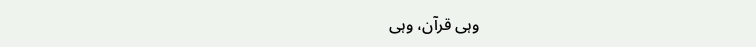وہی قرآن، وہی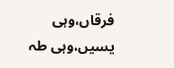فرقاں،وہی یسیں،وہی طہ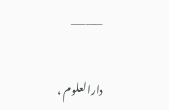———–

دارالعلوم ،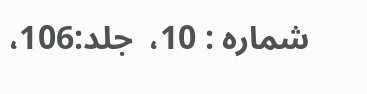شمارہ : 10،  جلد:106،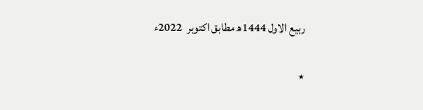ربیع الاول 1444ھ مطابق اكتوبر  2022ء

٭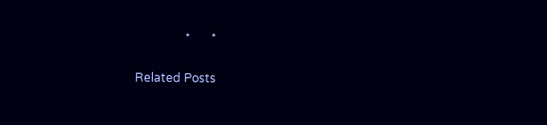٭        ٭

Related Posts